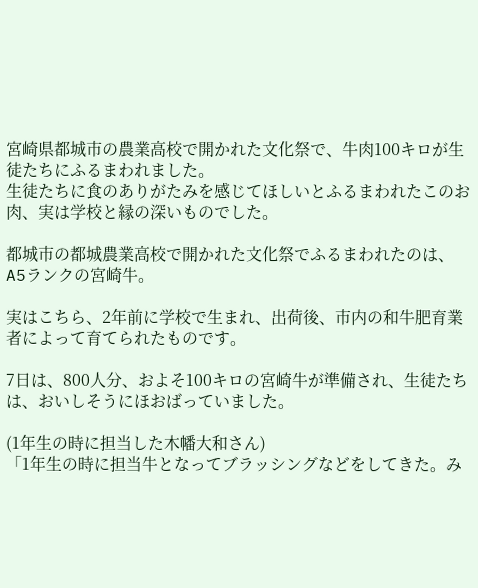宮崎県都城市の農業高校で開かれた文化祭で、牛肉100キロが生徒たちにふるまわれました。
生徒たちに食のありがたみを感じてほしいとふるまわれたこのお肉、実は学校と縁の深いものでした。

都城市の都城農業高校で開かれた文化祭でふるまわれたのは、A5ランクの宮崎牛。

実はこちら、2年前に学校で生まれ、出荷後、市内の和牛肥育業者によって育てられたものです。

7日は、800人分、およそ100キロの宮崎牛が準備され、生徒たちは、おいしそうにほおばっていました。

(1年生の時に担当した木幡大和さん)
「1年生の時に担当牛となってブラッシングなどをしてきた。み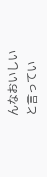んなおいしいと言ってい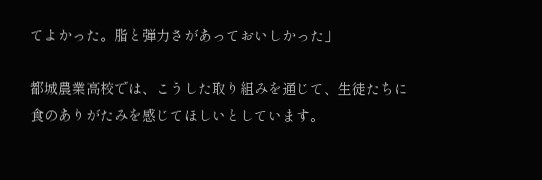てよかった。脂と弾力さがあっておいしかった」

都城農業高校では、こうした取り組みを通じて、生徒たちに食のありがたみを感じてほしいとしています。